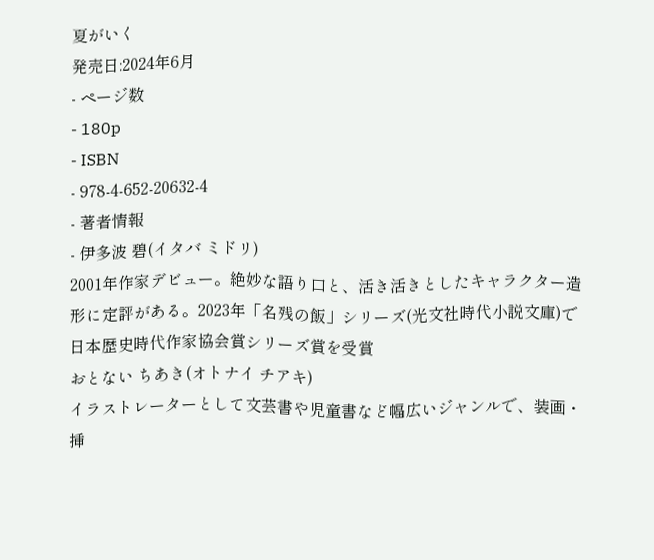夏がいく
発売日:2024年6月
- ページ数
- 180p
- ISBN
- 978-4-652-20632-4
- 著者情報
- 伊多波 碧(イタバ ミドリ)
2001年作家デビュー。絶妙な語り口と、活き活きとしたキャラクター造形に定評がある。2023年「名残の飯」シリーズ(光文社時代小説文庫)で日本歴史時代作家協会賞シリーズ賞を受賞
おとない ちあき(オトナイ チアキ)
イラストレーターとして文芸書や児童書など幅広いジャンルで、装画・挿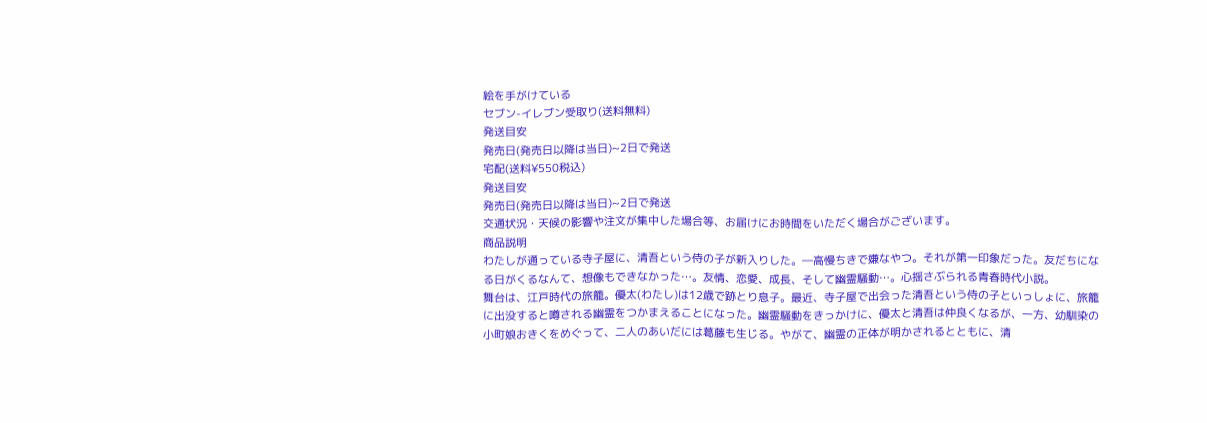絵を手がけている
セブン-イレブン受取り(送料無料)
発送目安
発売日(発売日以降は当日)~2日で発送
宅配(送料¥550税込)
発送目安
発売日(発売日以降は当日)~2日で発送
交通状況・天候の影響や注文が集中した場合等、お届けにお時間をいただく場合がございます。
商品説明
わたしが通っている寺子屋に、清吾という侍の子が新入りした。―高慢ちきで嫌なやつ。それが第一印象だった。友だちになる日がくるなんて、想像もできなかった…。友情、恋愛、成長、そして幽霊騒動…。心揺さぶられる青春時代小説。
舞台は、江戸時代の旅籠。優太(わたし)は12歳で跡とり息子。最近、寺子屋で出会った清吾という侍の子といっしょに、旅籠に出没すると噂される幽霊をつかまえることになった。幽霊騒動をきっかけに、優太と清吾は仲良くなるが、一方、幼馴染の小町娘おきくをめぐって、二人のあいだには葛藤も生じる。やがて、幽霊の正体が明かされるとともに、清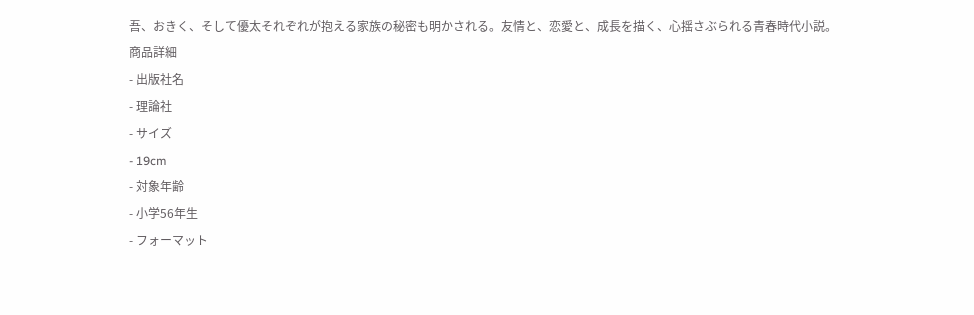吾、おきく、そして優太それぞれが抱える家族の秘密も明かされる。友情と、恋愛と、成長を描く、心揺さぶられる青春時代小説。
商品詳細
- 出版社名
- 理論社
- サイズ
- 19cm
- 対象年齢
- 小学56年生
- フォーマット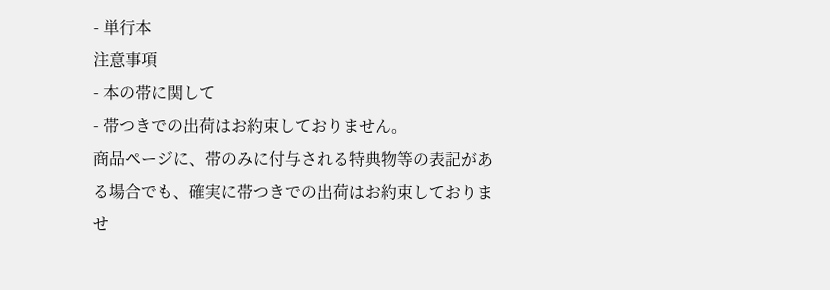- 単行本
注意事項
- 本の帯に関して
- 帯つきでの出荷はお約束しておりません。
商品ページに、帯のみに付与される特典物等の表記がある場合でも、確実に帯つきでの出荷はお約束しておりませ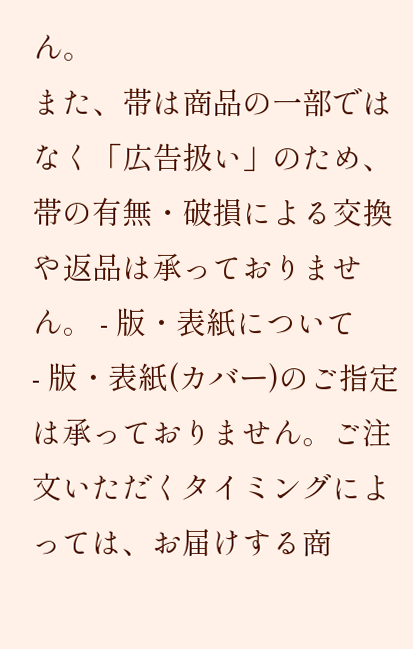ん。
また、帯は商品の一部ではなく「広告扱い」のため、帯の有無・破損による交換や返品は承っておりません。 - 版・表紙について
- 版・表紙(カバー)のご指定は承っておりません。ご注文いただくタイミングによっては、お届けする商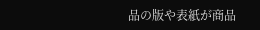品の版や表紙が商品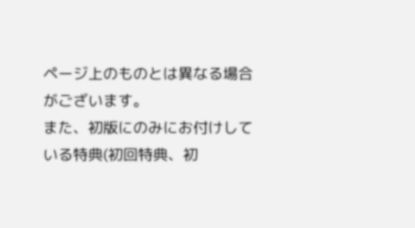ページ上のものとは異なる場合がございます。
また、初版にのみにお付けしている特典(初回特典、初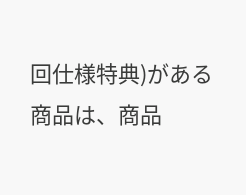回仕様特典)がある商品は、商品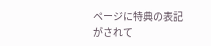ページに特典の表記がされて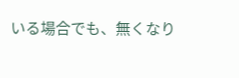いる場合でも、無くなり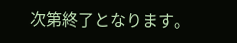次第終了となります。